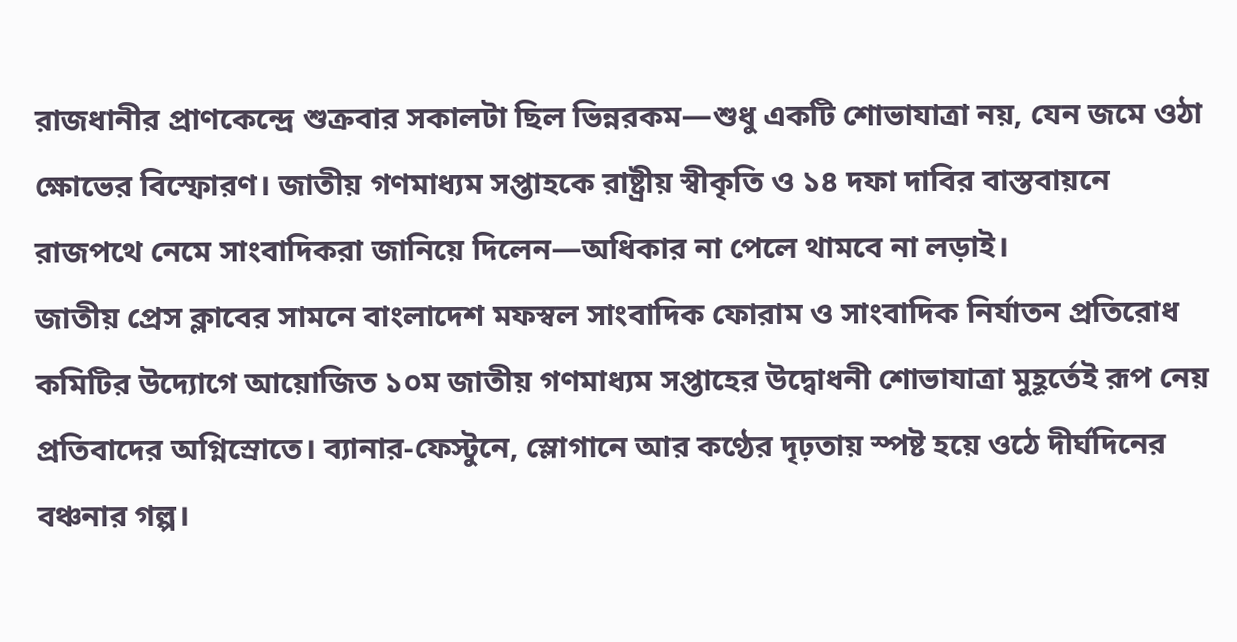রাজধানীর প্রাণকেন্দ্রে শুক্রবার সকালটা ছিল ভিন্নরকম—শুধু একটি শোভাযাত্রা নয়, যেন জমে ওঠা ক্ষোভের বিস্ফোরণ। জাতীয় গণমাধ্যম সপ্তাহকে রাষ্ট্রীয় স্বীকৃতি ও ১৪ দফা দাবির বাস্তবায়নে রাজপথে নেমে সাংবাদিকরা জানিয়ে দিলেন—অধিকার না পেলে থামবে না লড়াই।
জাতীয় প্রেস ক্লাবের সামনে বাংলাদেশ মফস্বল সাংবাদিক ফোরাম ও সাংবাদিক নির্যাতন প্রতিরোধ কমিটির উদ্যোগে আয়োজিত ১০ম জাতীয় গণমাধ্যম সপ্তাহের উদ্বোধনী শোভাযাত্রা মুহূর্তেই রূপ নেয় প্রতিবাদের অগ্নিস্রোতে। ব্যানার-ফেস্টুনে, স্লোগানে আর কণ্ঠের দৃঢ়তায় স্পষ্ট হয়ে ওঠে দীর্ঘদিনের বঞ্চনার গল্প।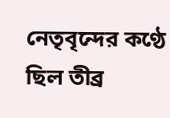নেতৃবৃন্দের কণ্ঠে ছিল তীব্র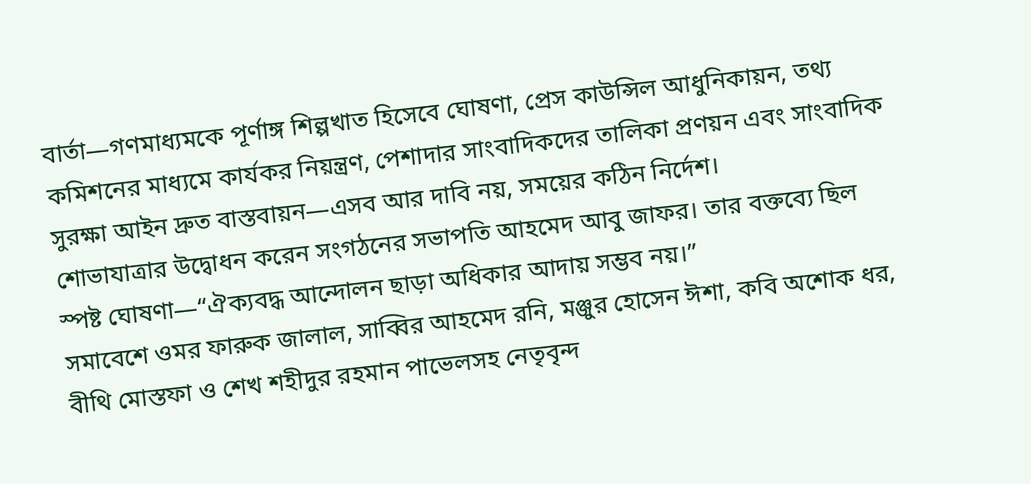বার্তা—গণমাধ্যমকে পূর্ণাঙ্গ শিল্পখাত হিসেবে ঘোষণা, প্রেস কাউন্সিল আধুনিকায়ন, তথ্য কমিশনের মাধ্যমে কার্যকর নিয়ন্ত্রণ, পেশাদার সাংবাদিকদের তালিকা প্রণয়ন এবং সাংবাদিক সুরক্ষা আইন দ্রুত বাস্তবায়ন—এসব আর দাবি নয়, সময়ের কঠিন নির্দেশ।
শোভাযাত্রার উদ্বোধন করেন সংগঠনের সভাপতি আহমেদ আবু জাফর। তার বক্তব্যে ছিল স্পষ্ট ঘোষণা—“ঐক্যবদ্ধ আন্দোলন ছাড়া অধিকার আদায় সম্ভব নয়।”
সমাবেশে ওমর ফারুক জালাল, সাব্বির আহমেদ রনি, মঞ্জুর হোসেন ঈশা, কবি অশোক ধর, বীথি মোস্তফা ও শেখ শহীদুর রহমান পাভেলসহ নেতৃবৃন্দ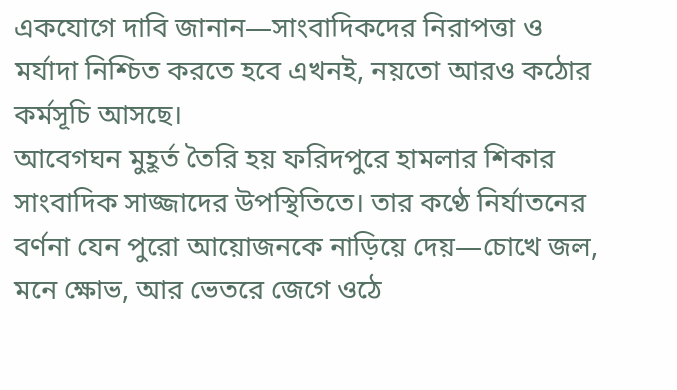একযোগে দাবি জানান—সাংবাদিকদের নিরাপত্তা ও মর্যাদা নিশ্চিত করতে হবে এখনই, নয়তো আরও কঠোর কর্মসূচি আসছে।
আবেগঘন মুহূর্ত তৈরি হয় ফরিদপুরে হামলার শিকার সাংবাদিক সাজ্জাদের উপস্থিতিতে। তার কণ্ঠে নির্যাতনের বর্ণনা যেন পুরো আয়োজনকে নাড়িয়ে দেয়—চোখে জল, মনে ক্ষোভ, আর ভেতরে জেগে ওঠে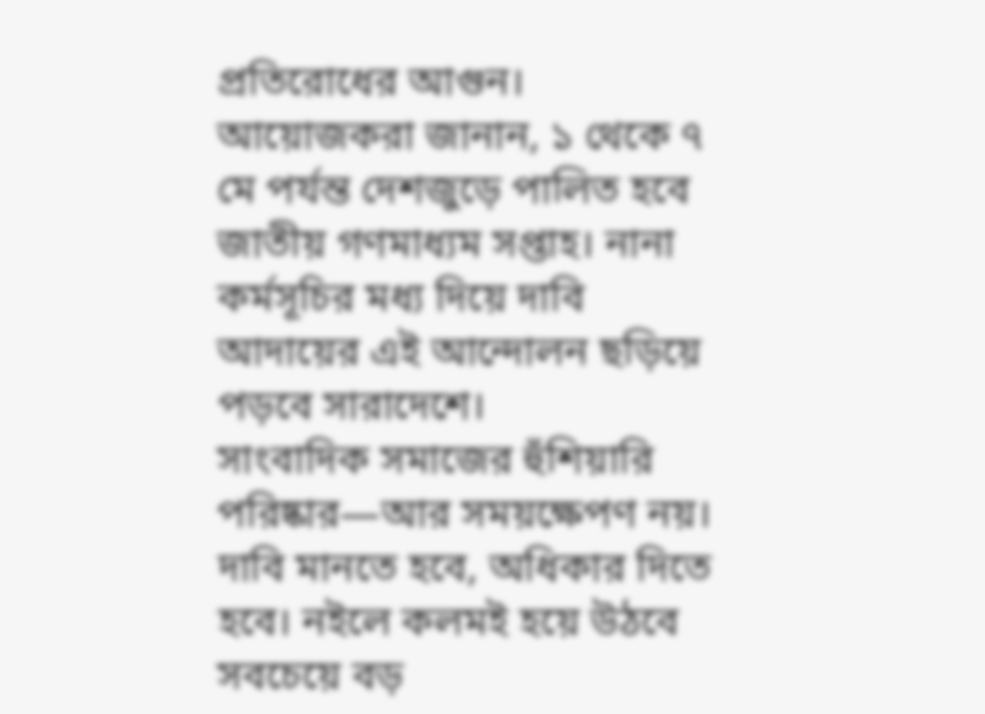প্রতিরোধের আগুন।
আয়োজকরা জানান, ১ থেকে ৭ মে পর্যন্ত দেশজুড়ে পালিত হবে জাতীয় গণমাধ্যম সপ্তাহ। নানা কর্মসূচির মধ্য দিয়ে দাবি আদায়ের এই আন্দোলন ছড়িয়ে পড়বে সারাদেশে।
সাংবাদিক সমাজের হুঁশিয়ারি পরিষ্কার—আর সময়ক্ষেপণ নয়। দাবি মানতে হবে, অধিকার দিতে হবে। নইলে কলমই হয়ে উঠবে সবচেয়ে বড়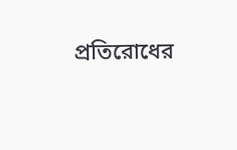প্রতিরোধের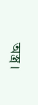অস্ত্র।